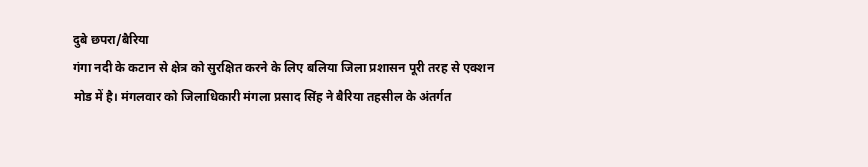दुबे छपरा/बैरिया
गंगा नदी के कटान से क्षेत्र को सुरक्षित करने के लिए बलिया जिला प्रशासन पूरी तरह से एक्शन मोड में है। मंगलवार को जिलाधिकारी मंगला प्रसाद सिंह ने बैरिया तहसील के अंतर्गत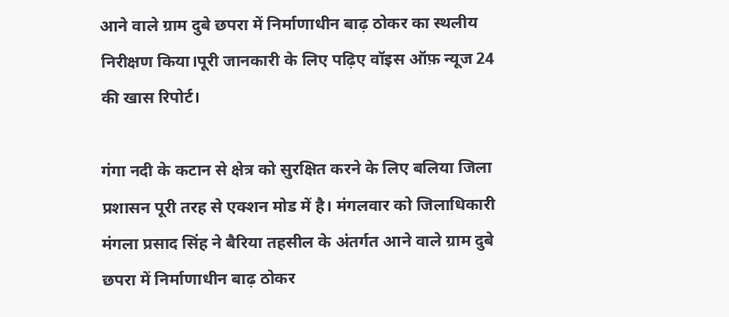आने वाले ग्राम दुबे छपरा में निर्माणाधीन बाढ़ ठोकर का स्थलीय निरीक्षण किया।पूरी जानकारी के लिए पढ़िए वॉइस ऑफ़ न्यूज 24 की खास रिपोर्ट।

गंगा नदी के कटान से क्षेत्र को सुरक्षित करने के लिए बलिया जिला प्रशासन पूरी तरह से एक्शन मोड में है। मंगलवार को जिलाधिकारी मंगला प्रसाद सिंह ने बैरिया तहसील के अंतर्गत आने वाले ग्राम दुबे छपरा में निर्माणाधीन बाढ़ ठोकर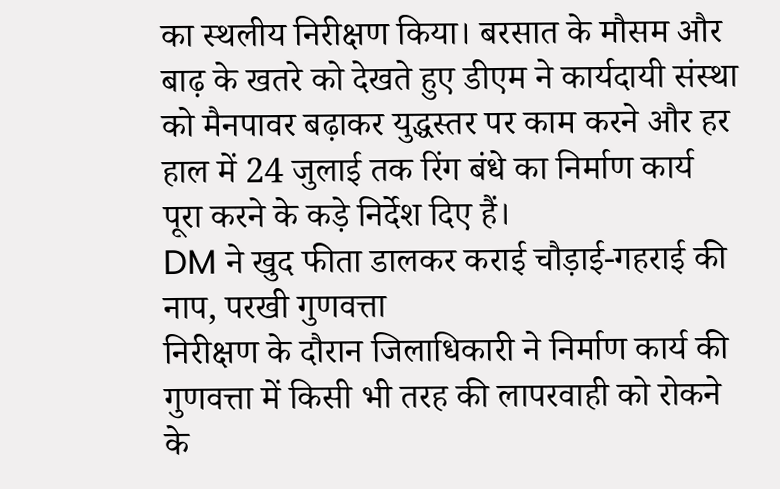का स्थलीय निरीक्षण किया। बरसात के मौसम और बाढ़ के खतरे को देखते हुए डीएम ने कार्यदायी संस्था को मैनपावर बढ़ाकर युद्धस्तर पर काम करने और हर हाल में 24 जुलाई तक रिंग बंधे का निर्माण कार्य पूरा करने के कड़े निर्देश दिए हैं।
DM ने खुद फीता डालकर कराई चौड़ाई-गहराई की नाप, परखी गुणवत्ता
निरीक्षण के दौरान जिलाधिकारी ने निर्माण कार्य की गुणवत्ता में किसी भी तरह की लापरवाही को रोकने के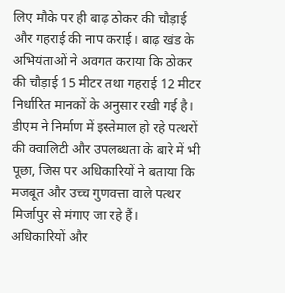लिए मौके पर ही बाढ़ ठोकर की चौड़ाई और गहराई की नाप कराई। बाढ़ खंड के अभियंताओं ने अवगत कराया कि ठोकर की चौड़ाई 15 मीटर तथा गहराई 12 मीटर निर्धारित मानकों के अनुसार रखी गई है। डीएम ने निर्माण में इस्तेमाल हो रहे पत्थरों की क्वालिटी और उपलब्धता के बारे में भी पूछा, जिस पर अधिकारियों ने बताया कि मजबूत और उच्च गुणवत्ता वाले पत्थर मिर्जापुर से मंगाए जा रहे हैं।
अधिकारियों और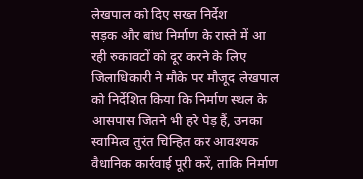लेखपाल को दिए सख्त निर्देश
सड़क और बांध निर्माण के रास्ते में आ रही रुकावटों को दूर करने के लिए जिलाधिकारी ने मौके पर मौजूद लेखपाल को निर्देशित किया कि निर्माण स्थल के आसपास जितने भी हरे पेड़ हैं, उनका स्वामित्व तुरंत चिन्हित कर आवश्यक वैधानिक कार्रवाई पूरी करें, ताकि निर्माण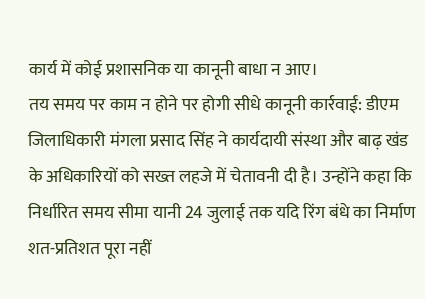कार्य में कोई प्रशासनिक या कानूनी बाधा न आए।
तय समय पर काम न होने पर होगी सीधे कानूनी कार्रवाई: डीएम
जिलाधिकारी मंगला प्रसाद सिंह ने कार्यदायी संस्था और बाढ़ खंड के अधिकारियों को सख्त लहजे में चेतावनी दी है। उन्होंने कहा कि निर्धारित समय सीमा यानी 24 जुलाई तक यदि रिंग बंधे का निर्माण शत-प्रतिशत पूरा नहीं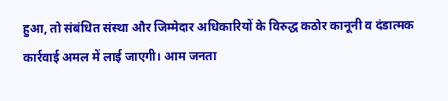हुआ, तो संबंधित संस्था और जिम्मेदार अधिकारियों के विरुद्ध कठोर कानूनी व दंडात्मक कार्रवाई अमल में लाई जाएगी। आम जनता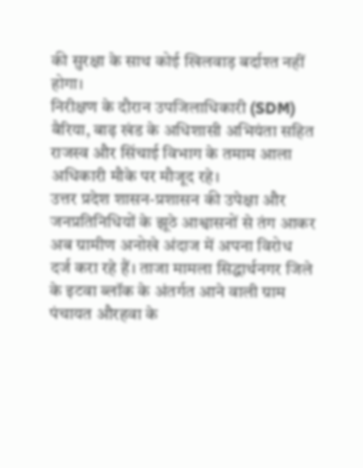की सुरक्षा के साथ कोई खिलवाड़ बर्दाश्त नहीं होगा।
निरीक्षण के दौरान उपजिलाधिकारी (SDM) बैरिया, बाढ़ खंड के अधिशासी अभियंता सहित राजस्व और सिंचाई विभाग के तमाम आला अधिकारी मौके पर मौजूद रहे।
उत्तर प्रदेश शासन-प्रशासन की उपेक्षा और जनप्रतिनिधियों के झूठे आश्वासनों से तंग आकर अब ग्रामीण अनोखे अंदाज में अपना विरोध दर्ज करा रहे हैं। ताजा मामला सिद्धार्थनगर जिले के इटवा ब्लॉक के अंतर्गत आने वाली ग्राम पंचायत औरहवा के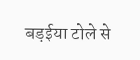बड़ईया टोले से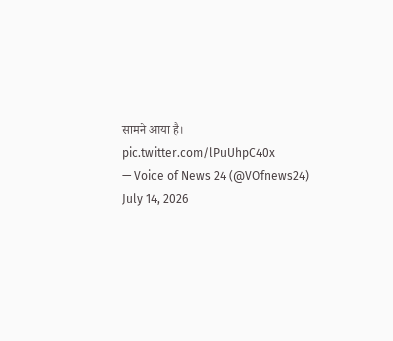सामने आया है। pic.twitter.com/lPuUhpC40x
— Voice of News 24 (@VOfnews24) July 14, 2026